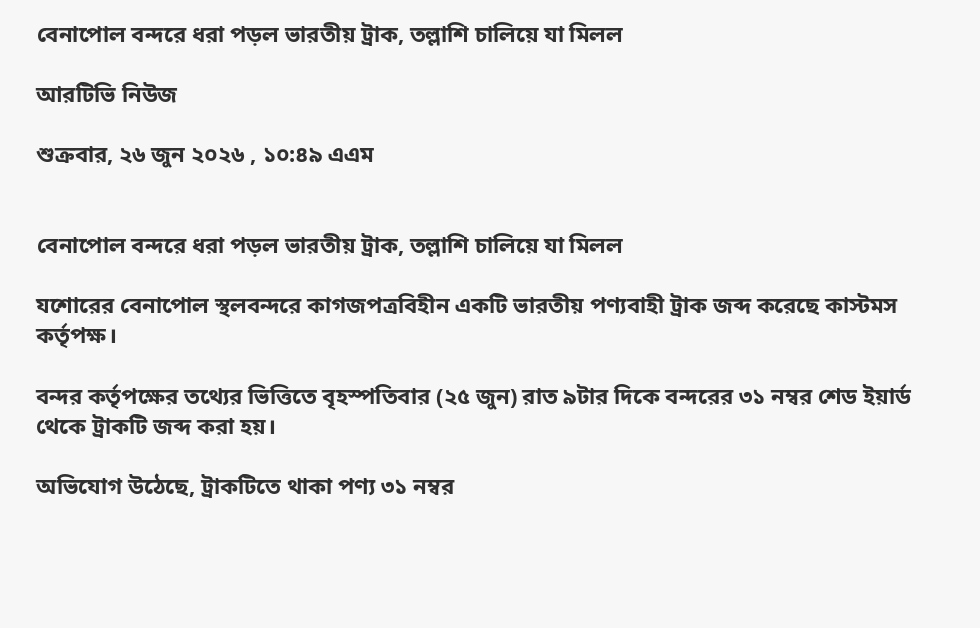বেনাপোল বন্দরে ধরা পড়ল ভারতীয় ট্রাক, তল্লাশি চালিয়ে যা মিলল

আরটিভি নিউজ

শুক্রবার, ২৬ জুন ২০২৬ , ১০:৪৯ এএম


বেনাপোল বন্দরে ধরা পড়ল ভারতীয় ট্রাক, তল্লাশি চালিয়ে যা মিলল

যশোরের বেনাপোল স্থলবন্দরে কাগজপত্রবিহীন একটি ভারতীয় পণ্যবাহী ট্রাক জব্দ করেছে কাস্টমস কর্তৃপক্ষ।

বন্দর কর্তৃপক্ষের তথ্যের ভিত্তিতে বৃহস্পতিবার (২৫ জুন) রাত ৯টার দিকে বন্দরের ৩১ নম্বর শেড ইয়ার্ড থেকে ট্রাকটি জব্দ করা হয়।

অভিযোগ উঠেছে, ট্রাকটিতে থাকা পণ্য ৩১ নম্বর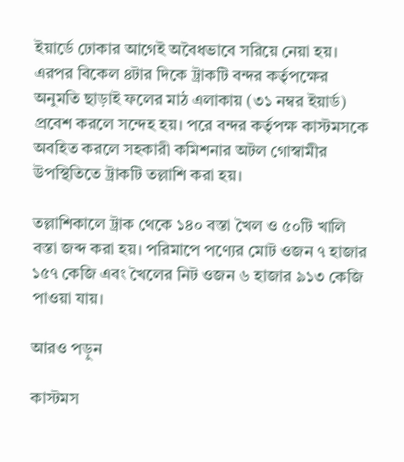ইয়ার্ডে ঢোকার আগেই অবৈধভাবে সরিয়ে নেয়া হয়। এরপর বিকেল ৪টার দিকে ট্রাকটি বন্দর কর্তৃপক্ষের অনুমতি ছাড়াই ফলের মাঠ এলাকায় (৩১ নম্বর ইয়ার্ড) প্রবেশ করলে সন্দেহ হয়। পরে বন্দর কর্তৃপক্ষ কাস্টমসকে অবহিত করলে সহকারী কমিশনার অটল গোস্বামীর উপস্থিতিতে ট্রাকটি তল্লাশি করা হয়।

তল্লাশিকালে ট্রাক থেকে ১৪০ বস্তা খৈল ও ৫০টি খালি বস্তা জব্দ করা হয়। পরিমাপে পণ্যের মোট ওজন ৭ হাজার ১৫৭ কেজি এবং খৈলের নিট ওজন ৬ হাজার ৯১৩ কেজি পাওয়া যায়।

আরও পড়ুন

কাস্টমস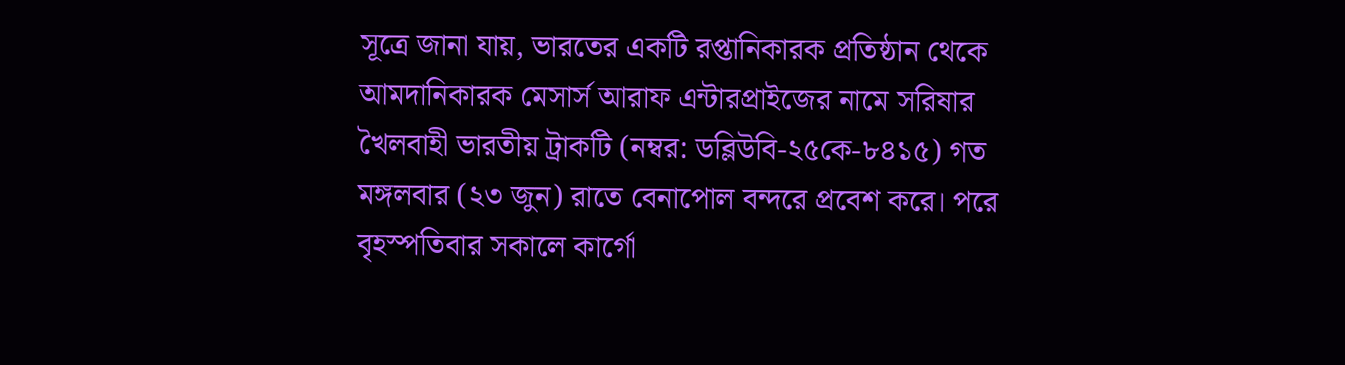সূত্রে জানা যায়, ভারতের একটি রপ্তানিকারক প্রতিষ্ঠান থেকে আমদানিকারক মেসার্স আরাফ এন্টারপ্রাইজের নামে সরিষার খৈলবাহী ভারতীয় ট্রাকটি (নম্বর: ডব্লিউবি-২৫কে-৮৪১৫) গত মঙ্গলবার (২৩ জুন) রাতে বেনাপোল বন্দরে প্রবেশ করে। পরে বৃহস্পতিবার সকালে কার্গো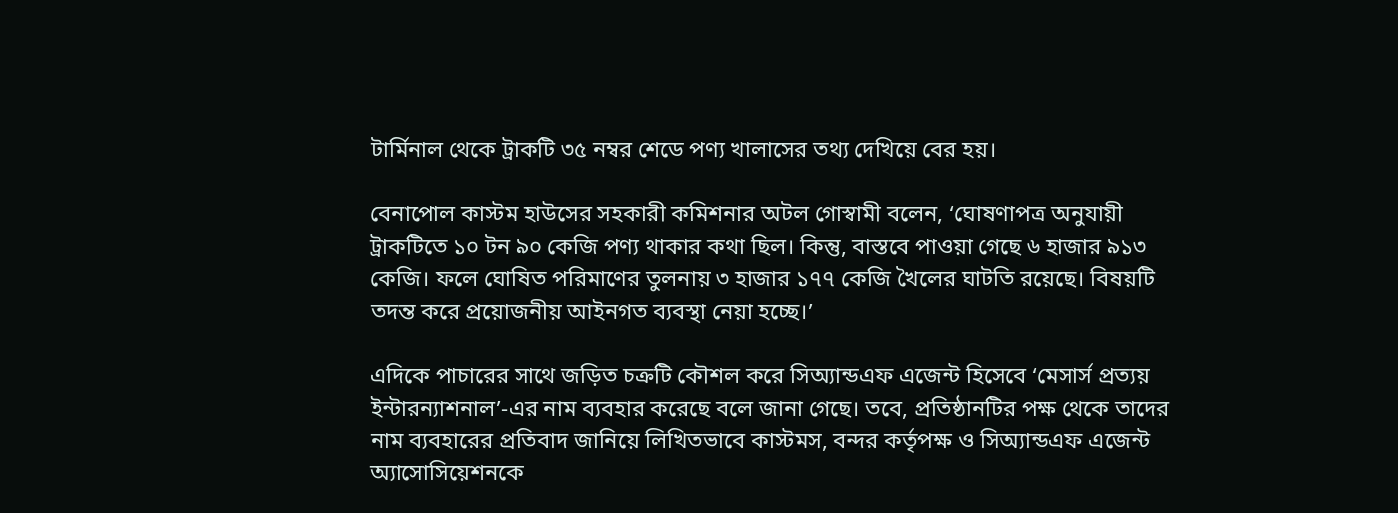টার্মিনাল থেকে ট্রাকটি ৩৫ নম্বর শেডে পণ্য খালাসের তথ্য দেখিয়ে বের হয়।

বেনাপোল কাস্টম হাউসের সহকারী কমিশনার অটল গোস্বামী বলেন, ‘ঘোষণাপত্র অনুযায়ী ট্রাকটিতে ১০ টন ৯০ কেজি পণ্য থাকার কথা ছিল। কিন্তু, বাস্তবে পাওয়া গেছে ৬ হাজার ৯১৩ কেজি। ফলে ঘোষিত পরিমাণের তুলনায় ৩ হাজার ১৭৭ কেজি খৈলের ঘাটতি রয়েছে। বিষয়টি তদন্ত করে প্রয়োজনীয় আইনগত ব্যবস্থা নেয়া হচ্ছে।’

এদিকে পাচারের সাথে জড়িত চক্রটি কৌশল করে সিঅ্যান্ডএফ এজেন্ট হিসেবে ‘মেসার্স প্রত্যয় ইন্টারন্যাশনাল’-এর নাম ব্যবহার করেছে বলে জানা গেছে। তবে, প্রতিষ্ঠানটির পক্ষ থেকে তাদের নাম ব্যবহারের প্রতিবাদ জানিয়ে লিখিতভাবে কাস্টমস, বন্দর কর্তৃপক্ষ ও সিঅ্যান্ডএফ এজেন্ট অ্যাসোসিয়েশনকে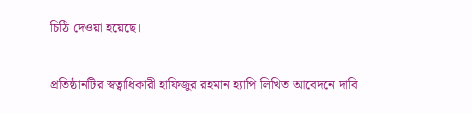চিঠি দেওয়া হয়েছে।

প্রতিষ্ঠানটির স্বত্বাধিকারী হাফিজুর রহমান হ্যাপি লিখিত আবেদনে দাবি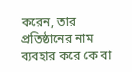করেন, তার প্রতিষ্ঠানের নাম ব্যবহার করে কে বা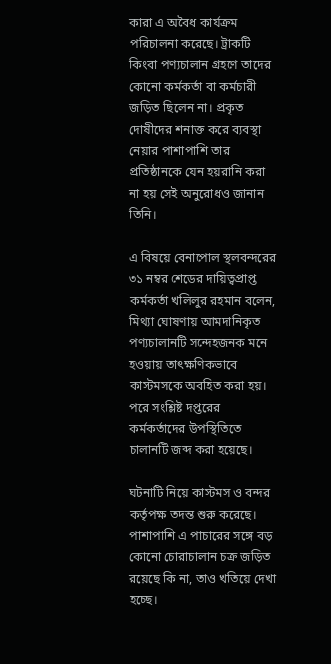কারা এ অবৈধ কার্যক্রম পরিচালনা করেছে। ট্রাকটি কিংবা পণ্যচালান গ্রহণে তাদের কোনো কর্মকর্তা বা কর্মচারী জড়িত ছিলেন না। প্রকৃত দোষীদের শনাক্ত করে ব্যবস্থা নেয়ার পাশাপাশি তার প্রতিষ্ঠানকে যেন হয়রানি করা না হয় সেই অনুরোধও জানান তিনি।

এ বিষয়ে বেনাপোল স্থলবন্দরের ৩১ নম্বর শেডের দায়িত্বপ্রাপ্ত কর্মকর্তা খলিলুর রহমান বলেন, মিথ্যা ঘোষণায় আমদানিকৃত পণ্যচালানটি সন্দেহজনক মনে হওয়ায় তাৎক্ষণিকভাবে কাস্টমসকে অবহিত করা হয়। পরে সংশ্লিষ্ট দপ্তরের কর্মকর্তাদের উপস্থিতিতে চালানটি জব্দ করা হয়েছে।

ঘটনাটি নিয়ে কাস্টমস ও বন্দর কর্তৃপক্ষ তদন্ত শুরু করেছে। পাশাপাশি এ পাচারের সঙ্গে বড় কোনো চোরাচালান চক্র জড়িত রয়েছে কি না, তাও খতিয়ে দেখা হচ্ছে।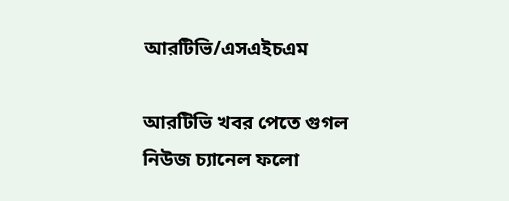আরটিভি/এসএইচএম

আরটিভি খবর পেতে গুগল নিউজ চ্যানেল ফলো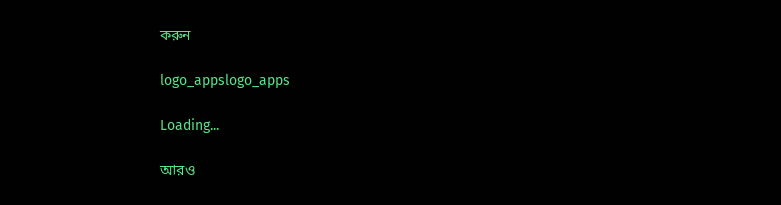করুন

logo_appslogo_apps

Loading...

আরও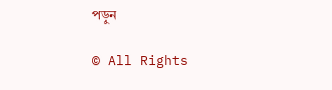পড়ুন

© All Rights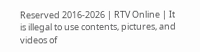Reserved 2016-2026 | RTV Online | It is illegal to use contents, pictures, and videos of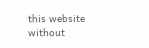this website without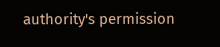authority's permission